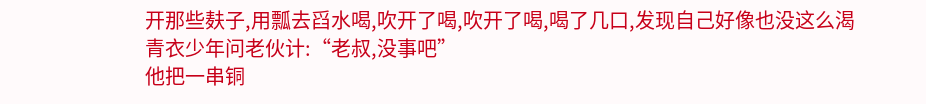开那些麸子,用瓢去舀水喝,吹开了喝,吹开了喝,喝了几口,发现自己好像也没这么渴
青衣少年问老伙计:“老叔,没事吧”
他把一串铜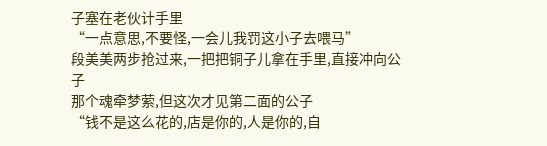子塞在老伙计手里
“一点意思,不要怪,一会儿我罚这小子去喂马”
段美美两步抢过来,一把把铜子儿拿在手里,直接冲向公子
那个魂牵梦萦,但这次才见第二面的公子
“钱不是这么花的,店是你的,人是你的,自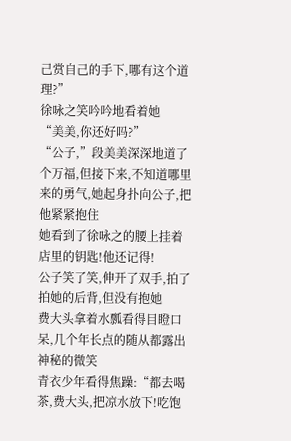己赏自己的手下,哪有这个道理?”
徐咏之笑吟吟地看着她
“美美,你还好吗?”
“公子,”段美美深深地道了个万福,但接下来,不知道哪里来的勇气,她起身扑向公子,把他紧紧抱住
她看到了徐咏之的腰上挂着店里的钥匙!他还记得!
公子笑了笑,伸开了双手,拍了拍她的后背,但没有抱她
费大头拿着水瓢看得目瞪口呆,几个年长点的随从都露出神秘的微笑
青衣少年看得焦躁:“都去喝茶,费大头,把凉水放下!吃饱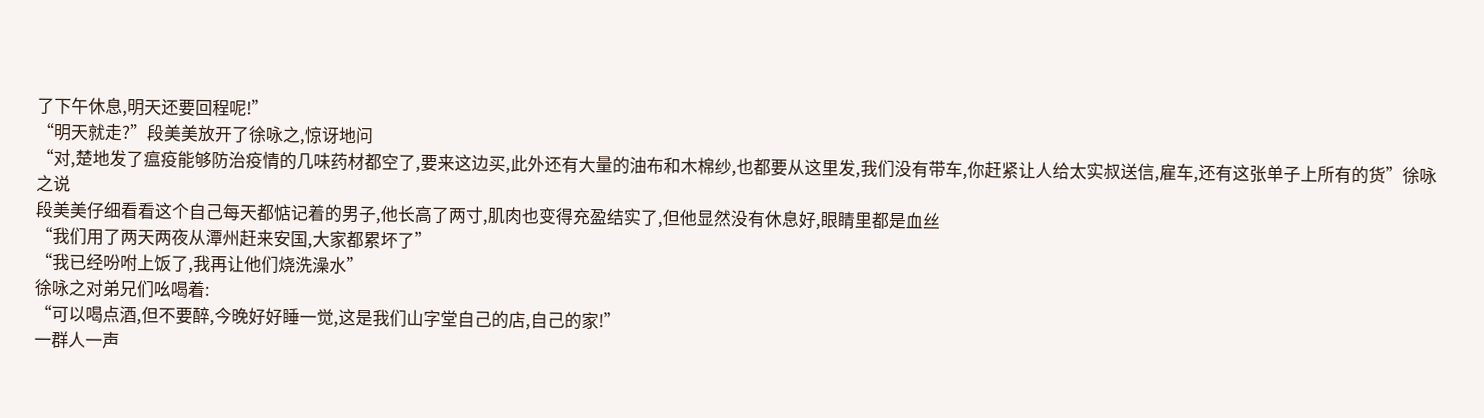了下午休息,明天还要回程呢!”
“明天就走?”段美美放开了徐咏之,惊讶地问
“对,楚地发了瘟疫能够防治疫情的几味药材都空了,要来这边买,此外还有大量的油布和木棉纱,也都要从这里发,我们没有带车,你赶紧让人给太实叔送信,雇车,还有这张单子上所有的货”徐咏之说
段美美仔细看看这个自己每天都惦记着的男子,他长高了两寸,肌肉也变得充盈结实了,但他显然没有休息好,眼睛里都是血丝
“我们用了两天两夜从潭州赶来安国,大家都累坏了”
“我已经吩咐上饭了,我再让他们烧洗澡水”
徐咏之对弟兄们吆喝着:
“可以喝点酒,但不要醉,今晚好好睡一觉,这是我们山字堂自己的店,自己的家!”
一群人一声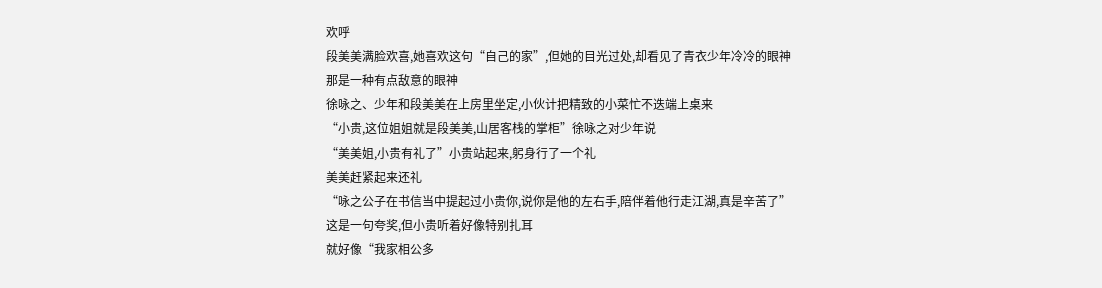欢呼
段美美满脸欢喜,她喜欢这句“自己的家”,但她的目光过处,却看见了青衣少年冷冷的眼神
那是一种有点敌意的眼神
徐咏之、少年和段美美在上房里坐定,小伙计把精致的小菜忙不迭端上桌来
“小贵,这位姐姐就是段美美,山居客栈的掌柜”徐咏之对少年说
“美美姐,小贵有礼了”小贵站起来,躬身行了一个礼
美美赶紧起来还礼
“咏之公子在书信当中提起过小贵你,说你是他的左右手,陪伴着他行走江湖,真是辛苦了”
这是一句夸奖,但小贵听着好像特别扎耳
就好像“我家相公多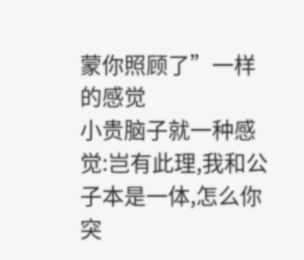蒙你照顾了”一样的感觉
小贵脑子就一种感觉:岂有此理,我和公子本是一体,怎么你突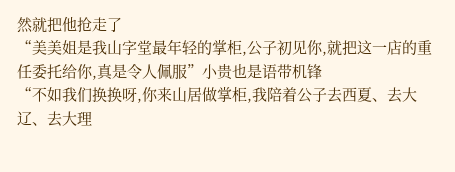然就把他抢走了
“美美姐是我山字堂最年轻的掌柜,公子初见你,就把这一店的重任委托给你,真是令人佩服”小贵也是语带机锋
“不如我们换换呀,你来山居做掌柜,我陪着公子去西夏、去大辽、去大理